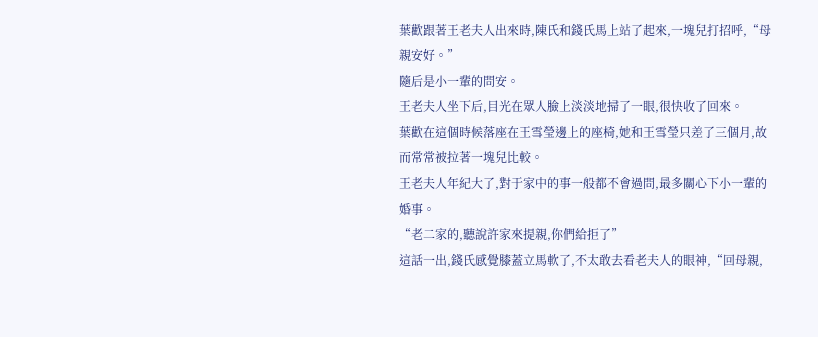葉歡跟著王老夫人出來時,陳氏和錢氏馬上站了起來,一塊兒打招呼,“母親安好。”
隨后是小一輩的問安。
王老夫人坐下后,目光在眾人臉上淡淡地掃了一眼,很快收了回來。
葉歡在這個時候落座在王雪瑩邊上的座椅,她和王雪瑩只差了三個月,故而常常被拉著一塊兒比較。
王老夫人年紀大了,對于家中的事一般都不會過問,最多關心下小一輩的婚事。
“老二家的,聽說許家來提親,你們給拒了”
這話一出,錢氏感覺膝蓋立馬軟了,不太敢去看老夫人的眼神,“回母親,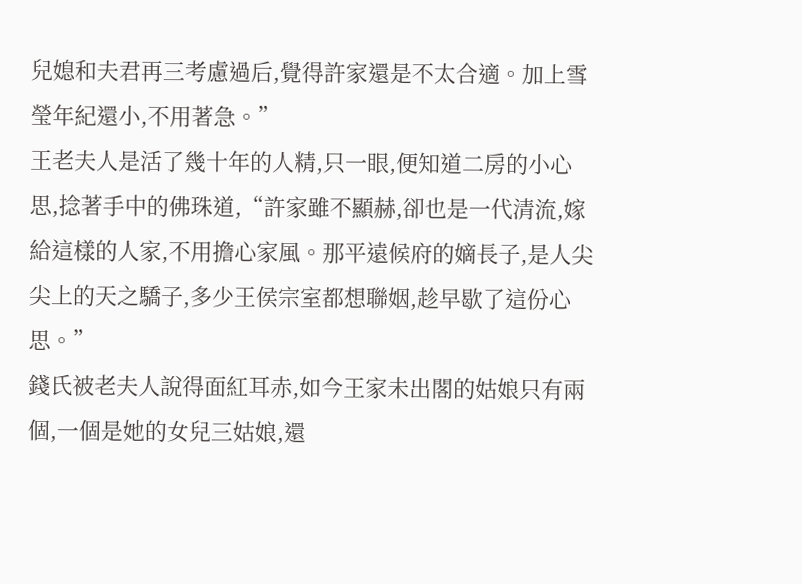兒媳和夫君再三考慮過后,覺得許家還是不太合適。加上雪瑩年紀還小,不用著急。”
王老夫人是活了幾十年的人精,只一眼,便知道二房的小心思,捻著手中的佛珠道,“許家雖不顯赫,卻也是一代清流,嫁給這樣的人家,不用擔心家風。那平遠候府的嫡長子,是人尖尖上的天之驕子,多少王侯宗室都想聯姻,趁早歇了這份心思。”
錢氏被老夫人說得面紅耳赤,如今王家未出閣的姑娘只有兩個,一個是她的女兒三姑娘,還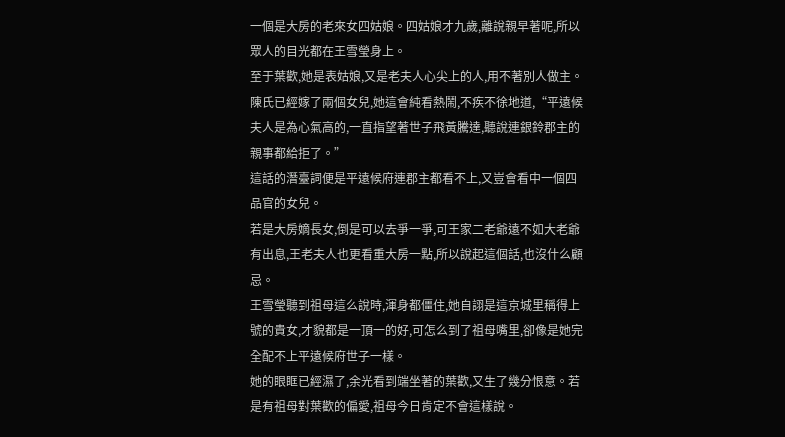一個是大房的老來女四姑娘。四姑娘才九歲,離說親早著呢,所以眾人的目光都在王雪瑩身上。
至于葉歡,她是表姑娘,又是老夫人心尖上的人,用不著別人做主。
陳氏已經嫁了兩個女兒,她這會純看熱鬧,不疾不徐地道,“平遠候夫人是為心氣高的,一直指望著世子飛黃騰達,聽說連銀鈴郡主的親事都給拒了。”
這話的潛臺詞便是平遠候府連郡主都看不上,又豈會看中一個四品官的女兒。
若是大房嫡長女,倒是可以去爭一爭,可王家二老爺遠不如大老爺有出息,王老夫人也更看重大房一點,所以說起這個話,也沒什么顧忌。
王雪瑩聽到祖母這么說時,渾身都僵住,她自詡是這京城里稱得上號的貴女,才貌都是一頂一的好,可怎么到了祖母嘴里,卻像是她完全配不上平遠候府世子一樣。
她的眼眶已經濕了,余光看到端坐著的葉歡,又生了幾分恨意。若是有祖母對葉歡的偏愛,祖母今日肯定不會這樣說。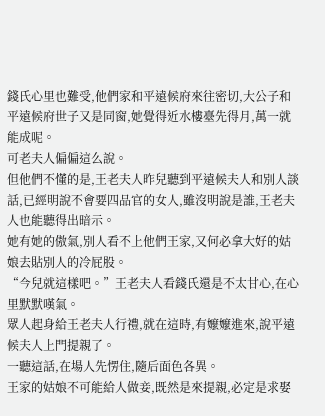錢氏心里也難受,他們家和平遠候府來往密切,大公子和平遠候府世子又是同窗,她覺得近水樓臺先得月,萬一就能成呢。
可老夫人偏偏這么說。
但他們不懂的是,王老夫人昨兒聽到平遠候夫人和別人談話,已經明說不會要四品官的女人,雖沒明說是誰,王老夫人也能聽得出暗示。
她有她的傲氣,別人看不上他們王家,又何必拿大好的姑娘去貼別人的冷屁股。
“今兒就這樣吧。”王老夫人看錢氏還是不太甘心,在心里默默嘆氣。
眾人起身給王老夫人行禮,就在這時,有嬤嬤進來,說平遠候夫人上門提親了。
一聽這話,在場人先愣住,隨后面色各異。
王家的姑娘不可能給人做妾,既然是來提親,必定是求娶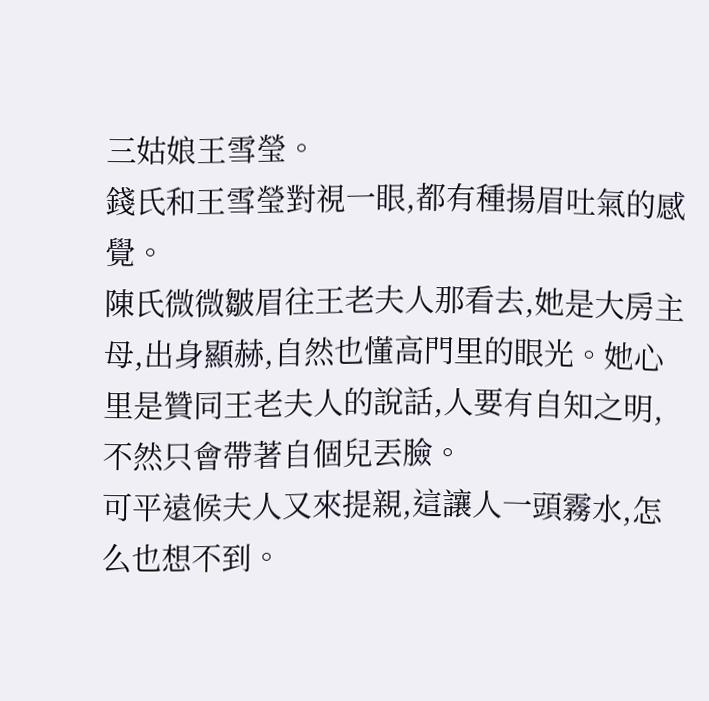三姑娘王雪瑩。
錢氏和王雪瑩對視一眼,都有種揚眉吐氣的感覺。
陳氏微微皺眉往王老夫人那看去,她是大房主母,出身顯赫,自然也懂高門里的眼光。她心里是贊同王老夫人的說話,人要有自知之明,不然只會帶著自個兒丟臉。
可平遠候夫人又來提親,這讓人一頭霧水,怎么也想不到。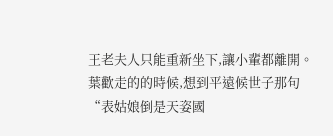王老夫人只能重新坐下,讓小輩都離開。
葉歡走的的時候,想到平遠候世子那句“表姑娘倒是天姿國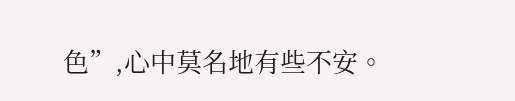色”,心中莫名地有些不安。